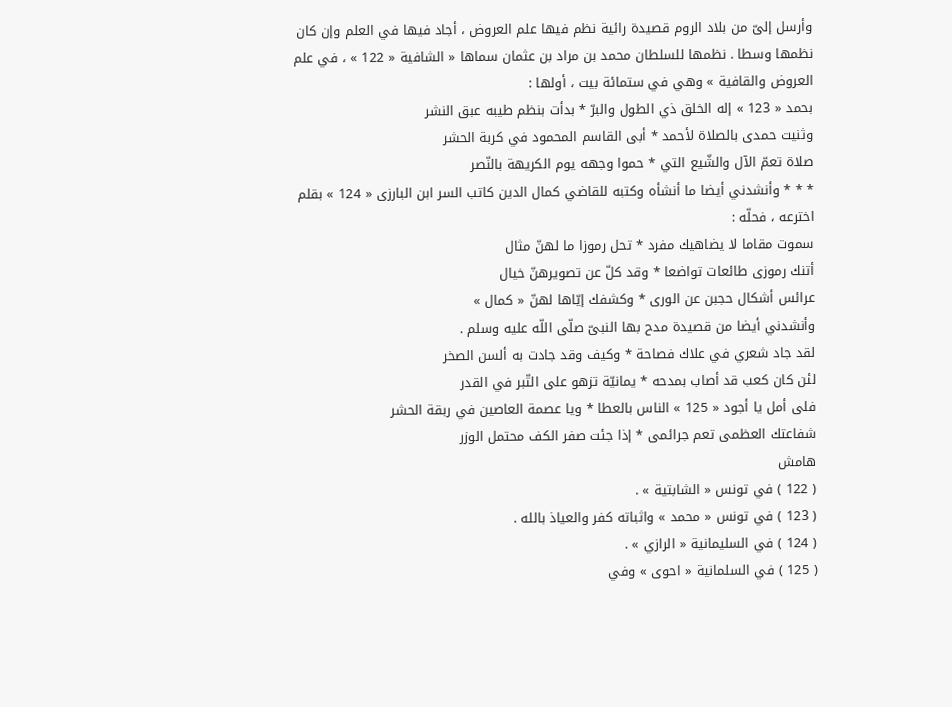وأرسل إلىّ من بلاد الروم قصيدة رائية نظم فيها علم العروض ، أجاد فيها في العلم وإن كان نظمها وسطا . نظمها للسلطان محمد بن مراد بن عثمان سماها « الشافية « 122 » ، في علم العروض والقافية » وهي في ستمائة بيت ، أولها :
بحمد « 123 » إله الخلق ذي الطول والبرّ * بدأت بنظم طيبه عبق النشر
وثنيت حمدى بالصلاة لأحمد * أبى القاسم المحمود في كربة الحشر
صلاة تعمّ الآل والشّيع التي * حموا وجهه يوم الكريهة بالنّصر
* * * وأنشدني أيضا ما أنشأه وكتبه للقاضي كمال الدين كاتب السر ابن البارزى « 124 » بقلم اخترعه ، فحلّه :
سموت مقاما لا يضاهيك مفرد * تحل رموزا ما لهنّ مثال
أتنك رموزى طائعات تواضعا * وقد كلّ عن تصويرهنّ خيال
عرائس أشكال حجبن عن الورى * وكشفك إيّاها لهنّ « كمال »
وأنشدني أيضا من قصيدة مدح بها النبىّ صلّى اللّه عليه وسلم .
لقد جاد شعري في علاك فصاحة * وكيف وقد جادت به ألسن الصخر
لئن كان كعب قد أصاب بمدحه * يمانيّة تزهو على التّبر في القدر
فلى أمل يا أجود « 125 » الناس بالعطا * ويا عصمة العاصين في ربقة الحشر
شفاعتك العظمى تعم جرائمى * إذا جئت صفر الكف محتمل الوزر
هامش
( 122 ) في تونس « الشابتية » .
( 123 ) في تونس « محمد » واثباته كفر والعياذ بالله .
( 124 ) في السليمانية « الرازي » .
( 125 ) في السلمانية « احوى » وفي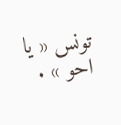تونس « يا احو » .